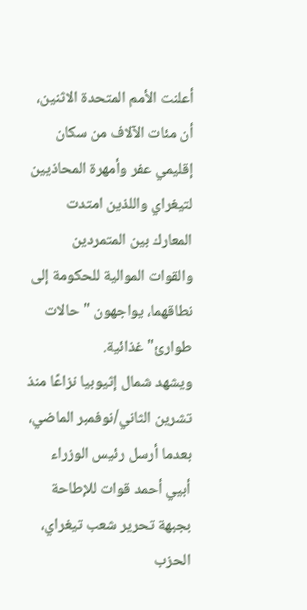أعلنت الأمم المتحدة الاثنين، أن مئات الآلاف من سكان إقليمي عفر وأمهرة المحاذيين لتيغراي واللذين امتدت المعارك بين المتمردين والقوات الموالية للحكومة إلى نطاقهما، يواجهون "حالات طوارئ" غذائية.
ويشهد شمال إثيوبيا نزاعًا منذ تشرين الثاني/نوفمبر الماضي، بعدما أرسل رئيس الوزراء أبيي أحمد قوات للإطاحة بجبهة تحرير شعب تيغراي، الحزب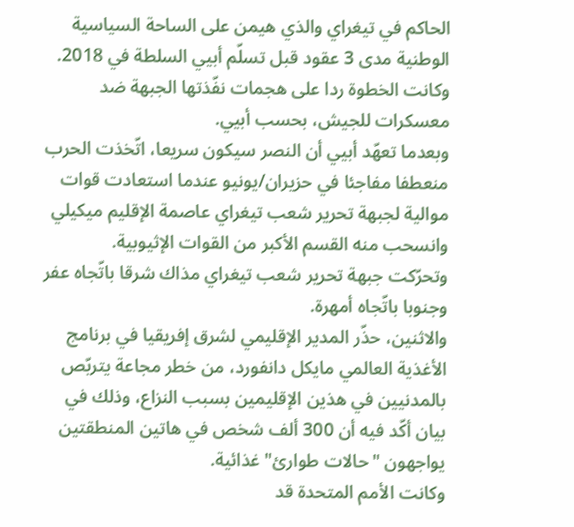الحاكم في تيغراي والذي هيمن على الساحة السياسية الوطنية مدى 3 عقود قبل تسلّم أبيي السلطة في 2018.
وكانت الخطوة ردا على هجمات نفّذتها الجبهة ضد معسكرات للجيش، بحسب أبيي.
وبعدما تعهّد أبيي أن النصر سيكون سريعا، اتّخذت الحرب منعطفا مفاجئا في حزيران/يونيو عندما استعادت قوات موالية لجبهة تحرير شعب تيغراي عاصمة الإقليم ميكيلي وانسحب منه القسم الأكبر من القوات الإثيوبية.
وتحرّكت جبهة تحرير شعب تيغراي مذاك شرقا باتّجاه عفر وجنوبا باتّجاه أمهرة.
والاثنين، حذّر المدير الإقليمي لشرق إفريقيا في برنامج الأغذية العالمي مايكل دانفورد، من خطر مجاعة يتربّص بالمدنيين في هذين الإقليمين بسبب النزاع، وذلك في بيان أكّد فيه أن 300 ألف شخص في هاتين المنطقتين يواجهون "حالات طوارئ" غذائية.
وكانت الأمم المتحدة قد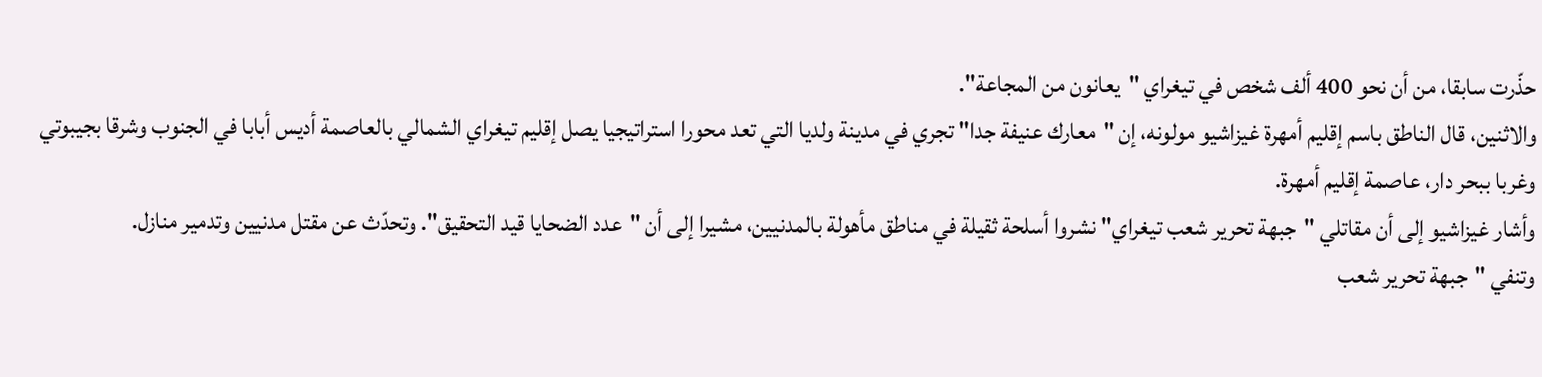حذّرت سابقا، من أن نحو 400 ألف شخص في تيغراي "يعانون من المجاعة".
والاثنين، قال الناطق باسم إقليم أمهرة غيزاشيو مولونه، إن "معارك عنيفة جدا" تجري في مدينة ولديا التي تعد محورا استراتيجيا يصل إقليم تيغراي الشمالي بالعاصمة أديس أبابا في الجنوب وشرقا بجيبوتي وغربا ببحر دار، عاصمة إقليم أمهرة.
وأشار غيزاشيو إلى أن مقاتلي "جبهة تحرير شعب تيغراي" نشروا أسلحة ثقيلة في مناطق مأهولة بالمدنيين، مشيرا إلى أن "عدد الضحايا قيد التحقيق". وتحدّث عن مقتل مدنيين وتدمير منازل.
وتنفي "جبهة تحرير شعب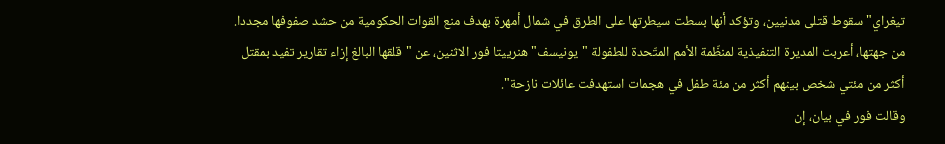تيغراي" سقوط قتلى مدنيين، وتؤكد أنها بسطت سيطرتها على الطرق في شمال أمهرة بهدف منع القوات الحكومية من حشد صفوفها مجددا.
من جهتها، أعربت المديرة التنفيذية لمنظّمة الأمم المتّحدة للطفولة "يونيسف" هنرييتا فور الاثنين، عن "قلقها البالغ إزاء تقارير تفيد بمقتل أكثر من مئتي شخص بينهم أكثر من مئة طفل في هجمات استهدفت عائلات نازحة".
وقالت فور في بيان، إن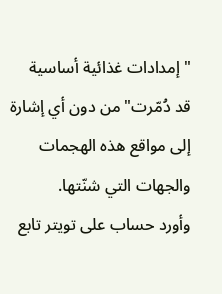"إمدادات غذائية أساسية قد دُمّرت" من دون أي إشارة إلى مواقع هذه الهجمات والجهات التي شنّتها.
وأورد حساب على تويتر تابع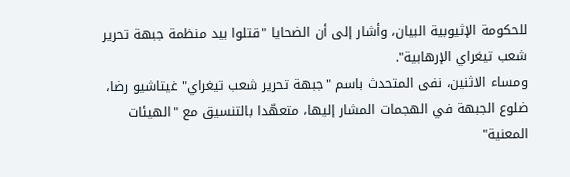للحكومة الإثيوبية البيان، وأشار إلى أن الضحايا "قتلوا بيد منظمة جبهة تحرير شعب تيغراي الإرهابية".
ومساء الاثنين، نفى المتحدث باسم "جبهة تحرير شعب تيغراي" غيتاشيو رضا، ضلوع الجبهة في الهجمات المشار إليها، متعهّدا بالتنسيق مع "الهيئات المعنية"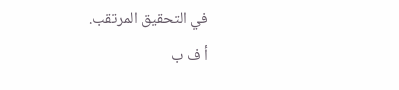في التحقيق المرتقب.
أ ف ب